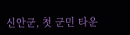신안군, 첫 군민 타운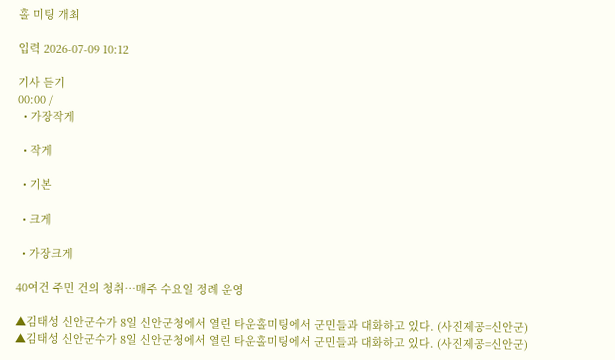홀 미팅 개최

입력 2026-07-09 10:12

기사 듣기
00:00 /
  • 가장작게

  • 작게

  • 기본

  • 크게

  • 가장크게

40여건 주민 건의 청취…매주 수요일 정례 운영

▲김태성 신안군수가 8일 신안군청에서 열린 타운홀미팅에서 군민들과 대화하고 있다. (사진제공=신안군)
▲김태성 신안군수가 8일 신안군청에서 열린 타운홀미팅에서 군민들과 대화하고 있다. (사진제공=신안군)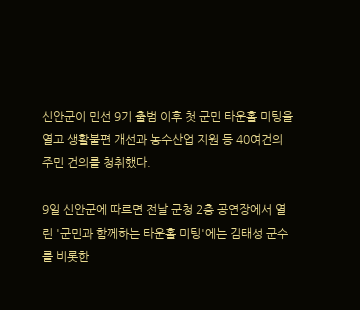신안군이 민선 9기 출범 이후 첫 군민 타운홀 미팅을 열고 생활불편 개선과 농수산업 지원 등 40여건의 주민 건의를 청취했다.

9일 신안군에 따르면 전날 군청 2층 공연장에서 열린 '군민과 함께하는 타운홀 미팅'에는 김태성 군수를 비롯한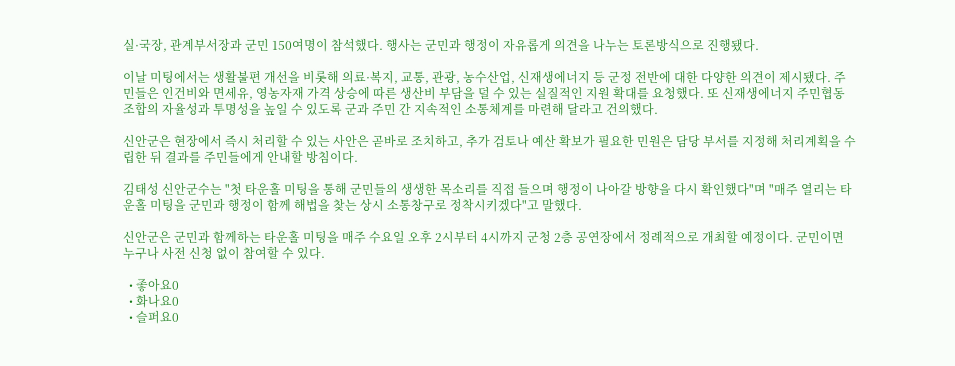실·국장, 관계부서장과 군민 150여명이 참석했다. 행사는 군민과 행정이 자유롭게 의견을 나누는 토론방식으로 진행됐다.

이날 미팅에서는 생활불편 개선을 비롯해 의료·복지, 교통, 관광, 농수산업, 신재생에너지 등 군정 전반에 대한 다양한 의견이 제시됐다. 주민들은 인건비와 면세유, 영농자재 가격 상승에 따른 생산비 부담을 덜 수 있는 실질적인 지원 확대를 요청했다. 또 신재생에너지 주민협동조합의 자율성과 투명성을 높일 수 있도록 군과 주민 간 지속적인 소통체계를 마련해 달라고 건의했다.

신안군은 현장에서 즉시 처리할 수 있는 사안은 곧바로 조치하고, 추가 검토나 예산 확보가 필요한 민원은 담당 부서를 지정해 처리계획을 수립한 뒤 결과를 주민들에게 안내할 방침이다.

김태성 신안군수는 "첫 타운홀 미팅을 통해 군민들의 생생한 목소리를 직접 들으며 행정이 나아갈 방향을 다시 확인했다"며 "매주 열리는 타운홀 미팅을 군민과 행정이 함께 해법을 찾는 상시 소통창구로 정착시키겠다"고 말했다.

신안군은 군민과 함께하는 타운홀 미팅을 매주 수요일 오후 2시부터 4시까지 군청 2층 공연장에서 정례적으로 개최할 예정이다. 군민이면 누구나 사전 신청 없이 참여할 수 있다.

  • 좋아요0
  • 화나요0
  • 슬퍼요0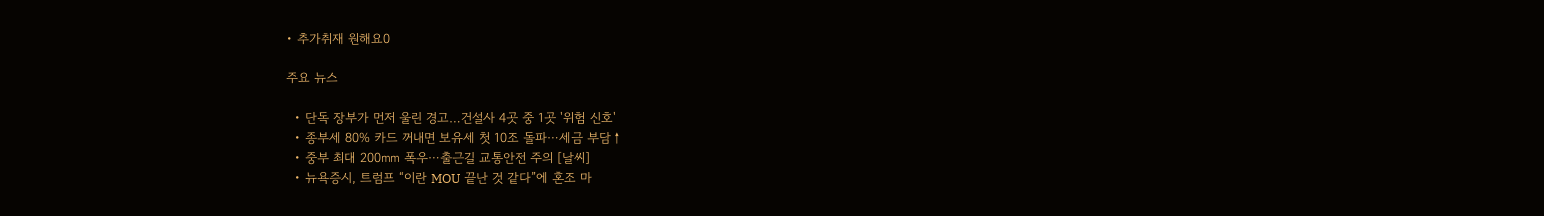• 추가취재 원해요0

주요 뉴스

  • 단독 장부가 먼저 울린 경고…건설사 4곳 중 1곳 '위험 신호'
  • 종부세 80% 카드 꺼내면 보유세 첫 10조 돌파⋯세금 부담↑
  • 중부 최대 200㎜ 폭우⋯출근길 교통안전 주의 [날씨]
  • 뉴욕증시, 트럼프 “이란 MOU 끝난 것 같다”에 혼조 마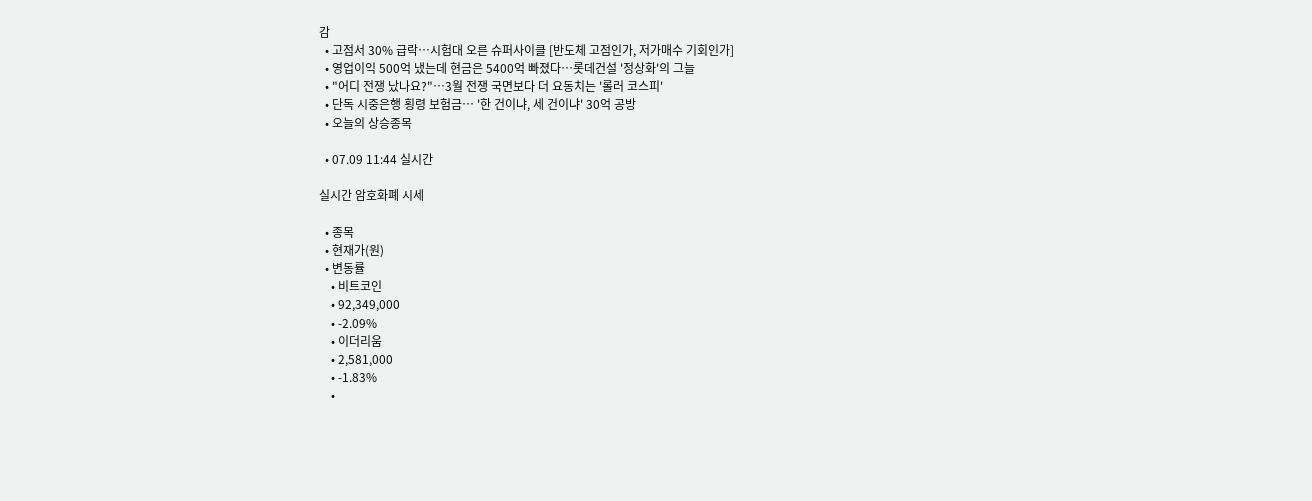감
  • 고점서 30% 급락…시험대 오른 슈퍼사이클 [반도체 고점인가, 저가매수 기회인가]
  • 영업이익 500억 냈는데 현금은 5400억 빠졌다⋯롯데건설 '정상화'의 그늘
  • "어디 전쟁 났나요?"…3월 전쟁 국면보다 더 요동치는 '롤러 코스피'
  • 단독 시중은행 횡령 보험금⋯ '한 건이냐, 세 건이냐' 30억 공방
  • 오늘의 상승종목

  • 07.09 11:44 실시간

실시간 암호화폐 시세

  • 종목
  • 현재가(원)
  • 변동률
    • 비트코인
    • 92,349,000
    • -2.09%
    • 이더리움
    • 2,581,000
    • -1.83%
    •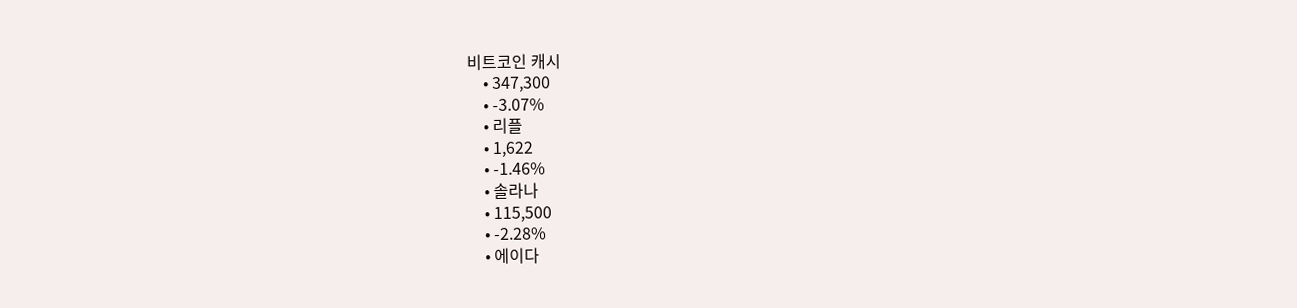비트코인 캐시
    • 347,300
    • -3.07%
    • 리플
    • 1,622
    • -1.46%
    • 솔라나
    • 115,500
    • -2.28%
    • 에이다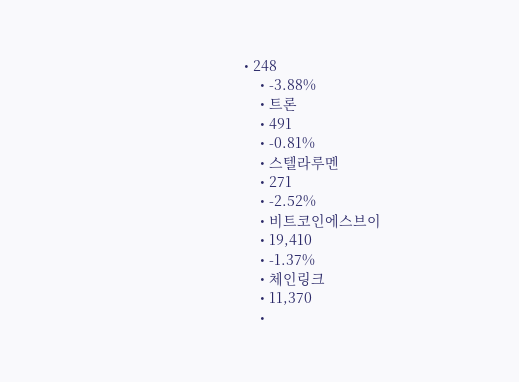• 248
    • -3.88%
    • 트론
    • 491
    • -0.81%
    • 스텔라루멘
    • 271
    • -2.52%
    • 비트코인에스브이
    • 19,410
    • -1.37%
    • 체인링크
    • 11,370
    •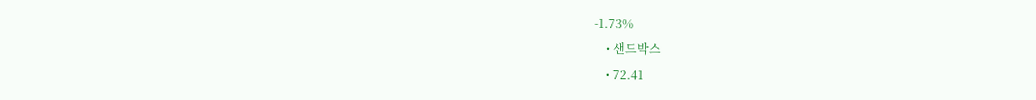-1.73%
    • 샌드박스
    • 72.41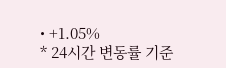• +1.05%
* 24시간 변동률 기준